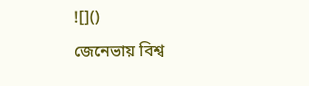![]()
জেনেভায় বিশ্ব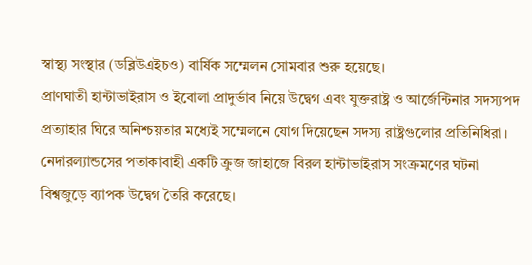স্বাস্থ্য সংস্থার (ডব্লিউএইচও) বার্ষিক সম্মেলন সোমবার শুরু হয়েছে।
প্রাণঘাতী হান্টাভাইরাস ও ইবোলা প্রাদুর্ভাব নিয়ে উদ্বেগ এবং যুক্তরাষ্ট্র ও আর্জেন্টিনার সদস্যপদ প্রত্যাহার ঘিরে অনিশ্চয়তার মধ্যেই সম্মেলনে যোগ দিয়েছেন সদস্য রাষ্ট্রগুলোর প্রতিনিধিরা।
নেদারল্যান্ডসের পতাকাবাহী একটি ক্রুজ জাহাজে বিরল হান্টাভাইরাস সংক্রমণের ঘটনা বিশ্বজুড়ে ব্যাপক উদ্বেগ তৈরি করেছে।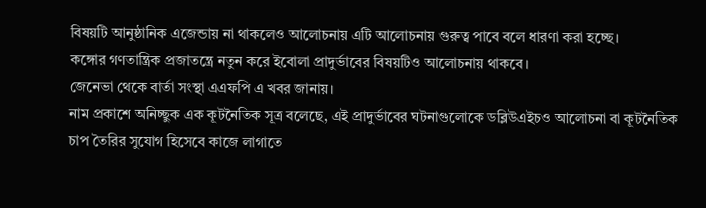বিষয়টি আনুষ্ঠানিক এজেন্ডায় না থাকলেও আলোচনায় এটি আলোচনায় গুরুত্ব পাবে বলে ধারণা করা হচ্ছে।
কঙ্গোর গণতান্ত্রিক প্রজাতন্ত্রে নতুন করে ইবোলা প্রাদুর্ভাবের বিষয়টিও আলোচনায় থাকবে।
জেনেভা থেকে বার্তা সংস্থা এএফপি এ খবর জানায়।
নাম প্রকাশে অনিচ্ছুক এক কূটনৈতিক সূত্র বলেছে, এই প্রাদুর্ভাবের ঘটনাগুলোকে ডব্লিউএইচও আলোচনা বা কূটনৈতিক চাপ তৈরির সুযোগ হিসেবে কাজে লাগাতে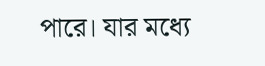পারে। যার মধ্যে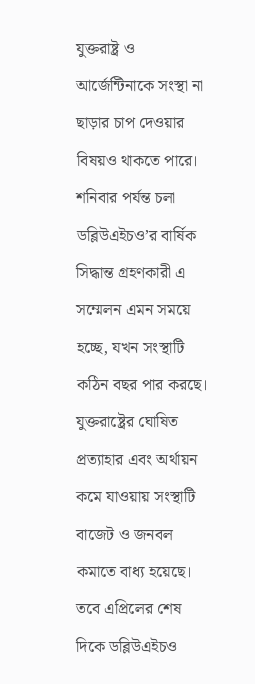যুক্তরাষ্ট্র ও আর্জেন্টিনাকে সংস্থা না ছাড়ার চাপ দেওয়ার বিষয়ও থাকতে পারে।
শনিবার পর্যন্ত চলা ডব্লিউএইচও’র বার্ষিক সিদ্ধান্ত গ্রহণকারী এ সম্মেলন এমন সময়ে হচ্ছে, যখন সংস্থাটি কঠিন বছর পার করছে।
যুক্তরাষ্ট্রের ঘোষিত প্রত্যাহার এবং অর্থায়ন কমে যাওয়ায় সংস্থাটি বাজেট ও জনবল কমাতে বাধ্য হয়েছে।
তবে এপ্রিলের শেষ দিকে ডব্লিউএইচও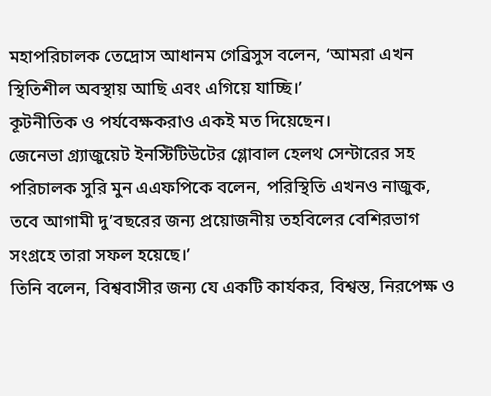মহাপরিচালক তেদ্রোস আধানম গেব্রিসুস বলেন, ‘আমরা এখন স্থিতিশীল অবস্থায় আছি এবং এগিয়ে যাচ্ছি।’
কূটনীতিক ও পর্যবেক্ষকরাও একই মত দিয়েছেন।
জেনেভা গ্র্যাজুয়েট ইনস্টিটিউটের গ্লোবাল হেলথ সেন্টারের সহ পরিচালক সুরি মুন এএফপিকে বলেন, পরিস্থিতি এখনও নাজুক, তবে আগামী দু’বছরের জন্য প্রয়োজনীয় তহবিলের বেশিরভাগ সংগ্রহে তারা সফল হয়েছে।’
তিনি বলেন, বিশ্ববাসীর জন্য যে একটি কার্যকর, বিশ্বস্ত, নিরপেক্ষ ও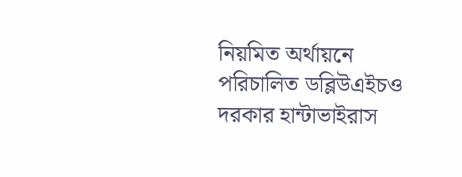নিয়মিত অর্থায়নে পরিচালিত ডব্লিউএইচও দরকার হান্টাভাইরাস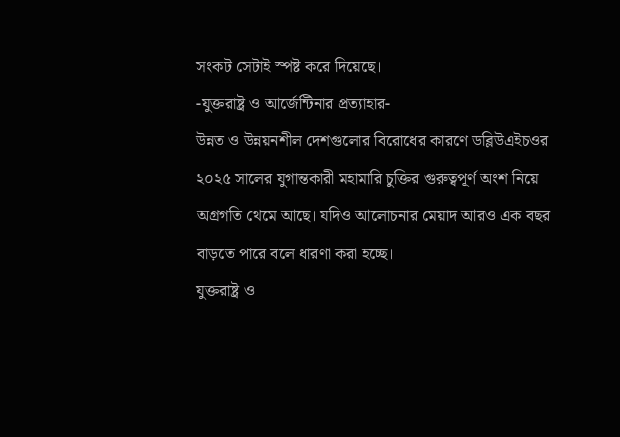সংকট সেটাই স্পষ্ট করে দিয়েছে।
-যুক্তরাষ্ট্র ও আর্জেন্টিনার প্রত্যাহার-
উন্নত ও উন্নয়নশীল দেশগুলোর বিরোধের কারণে ডব্লিউএইচওর ২০২৫ সালের যুগান্তকারী মহামারি চুক্তির গুরুত্বপূর্ণ অংশ নিয়ে অগ্রগতি থেমে আছে। যদিও আলোচনার মেয়াদ আরও এক বছর বাড়তে পারে বলে ধারণা করা হচ্ছে।
যুক্তরাষ্ট্র ও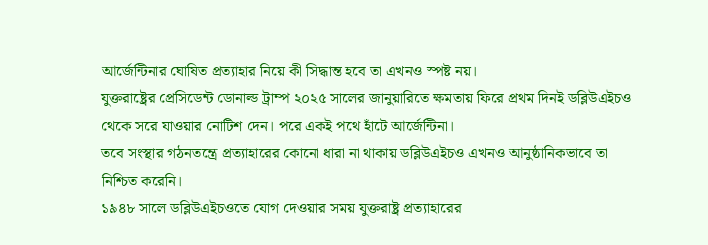আর্জেন্টিনার ঘোষিত প্রত্যাহার নিয়ে কী সিদ্ধান্ত হবে তা এখনও স্পষ্ট নয়।
যুক্তরাষ্ট্রের প্রেসিডেন্ট ডোনাল্ড ট্রাম্প ২০২৫ সালের জানুয়ারিতে ক্ষমতায় ফিরে প্রথম দিনই ডব্লিউএইচও থেকে সরে যাওয়ার নোটিশ দেন। পরে একই পথে হাঁটে আর্জেন্টিনা।
তবে সংস্থার গঠনতন্ত্রে প্রত্যাহারের কোনো ধারা না থাকায় ডব্লিউএইচও এখনও আনুষ্ঠানিকভাবে তা নিশ্চিত করেনি।
১৯৪৮ সালে ডব্লিউএইচওতে যোগ দেওয়ার সময় যুক্তরাষ্ট্র প্রত্যাহারের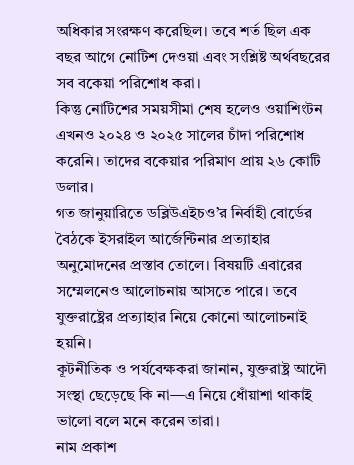অধিকার সংরক্ষণ করেছিল। তবে শর্ত ছিল এক বছর আগে নোটিশ দেওয়া এবং সংশ্লিষ্ট অর্থবছরের সব বকেয়া পরিশোধ করা।
কিন্তু নোটিশের সময়সীমা শেষ হলেও ওয়াশিংটন এখনও ২০২৪ ও ২০২৫ সালের চাঁদা পরিশোধ করেনি। তাদের বকেয়ার পরিমাণ প্রায় ২৬ কোটি ডলার।
গত জানুয়ারিতে ডব্লিউএইচও’র নির্বাহী বোর্ডের বৈঠকে ইসরাইল আর্জেন্টিনার প্রত্যাহার অনুমোদনের প্রস্তাব তোলে। বিষয়টি এবারের সম্মেলনেও আলোচনায় আসতে পারে। তবে যুক্তরাষ্ট্রের প্রত্যাহার নিয়ে কোনো আলোচনাই হয়নি।
কূটনীতিক ও পর্যবেক্ষকরা জানান, যুক্তরাষ্ট্র আদৌ সংস্থা ছেড়েছে কি না—এ নিয়ে ধোঁয়াশা থাকাই ভালো বলে মনে করেন তারা।
নাম প্রকাশ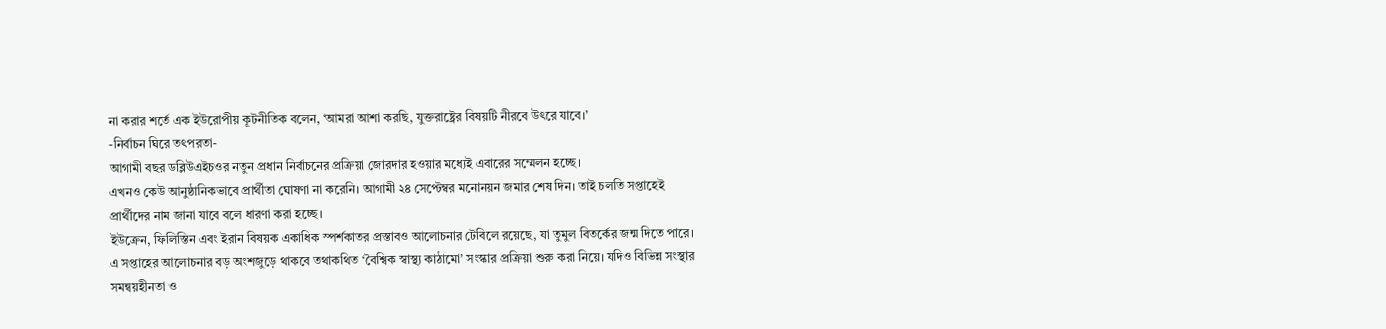না করার শর্তে এক ইউরোপীয় কূটনীতিক বলেন, ‘আমরা আশা করছি, যুক্তরাষ্ট্রের বিষয়টি নীরবে উৎরে যাবে।’
-নির্বাচন ঘিরে তৎপরতা-
আগামী বছর ডব্লিউএইচওর নতুন প্রধান নির্বাচনের প্রক্রিয়া জোরদার হওয়ার মধ্যেই এবারের সম্মেলন হচ্ছে।
এখনও কেউ আনুষ্ঠানিকভাবে প্রার্থীতা ঘোষণা না করেনি। আগামী ২৪ সেপ্টেম্বর মনোনয়ন জমার শেষ দিন। তাই চলতি সপ্তাহেই প্রার্থীদের নাম জানা যাবে বলে ধারণা করা হচ্ছে।
ইউক্রেন, ফিলিস্তিন এবং ইরান বিষয়ক একাধিক স্পর্শকাতর প্রস্তাবও আলোচনার টেবিলে রয়েছে, যা তুমুল বিতর্কের জন্ম দিতে পারে।
এ সপ্তাহের আলোচনার বড় অংশজুড়ে থাকবে তথাকথিত ‘বৈশ্বিক স্বাস্থ্য কাঠামো’ সংস্কার প্রক্রিয়া শুরু করা নিয়ে। যদিও বিভিন্ন সংস্থার সমন্বয়হীনতা ও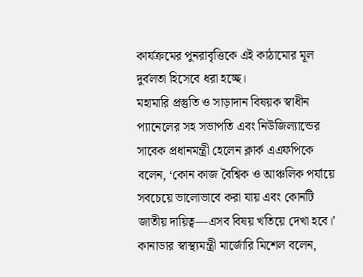কার্যক্রমের পুনরাবৃত্তিকে এই কাঠামোর মূল দুর্বলতা হিসেবে ধরা হচ্ছে।
মহামারি প্রস্তুতি ও সাড়াদান বিষয়ক স্বাধীন প্যানেলের সহ সভাপতি এবং নিউজিল্যান্ডের সাবেক প্রধানমন্ত্রী হেলেন ক্লার্ক এএফপিকে বলেন, ‘কোন কাজ বৈশ্বিক ও আঞ্চলিক পর্যায়ে সবচেয়ে ভালোভাবে করা যায় এবং কোনটি জাতীয় দায়িত্ব—এসব বিষয় খতিয়ে দেখা হবে।’
কানাডার স্বাস্থ্যমন্ত্রী মার্জোরি মিশেল বলেন,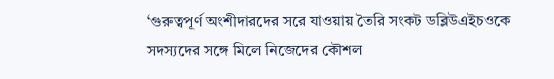‘গুরুত্বপূর্ণ অংশীদারদের সরে যাওয়ায় তৈরি সংকট ডব্লিউএইচওকে সদস্যদের সঙ্গে মিলে নিজেদের কৌশল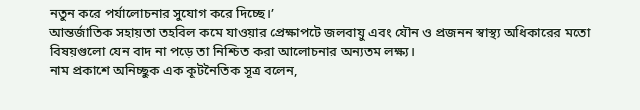নতুন করে পর্যালোচনার সুযোগ করে দিচ্ছে।’
আন্তর্জাতিক সহায়তা তহবিল কমে যাওয়ার প্রেক্ষাপটে জলবায়ু এবং যৌন ও প্রজনন স্বাস্থ্য অধিকারের মতো বিষয়গুলো যেন বাদ না পড়ে তা নিশ্চিত করা আলোচনার অন্যতম লক্ষ্য।
নাম প্রকাশে অনিচ্ছুক এক কূটনৈতিক সূত্র বলেন,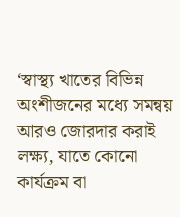‘স্বাস্থ্য খাতের বিভিন্ন অংশীজনের মধ্যে সমন্বয় আরও জোরদার করাই লক্ষ্য, যাতে কোনো কার্যক্রম বা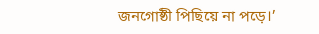জনগোষ্ঠী পিছিয়ে না পড়ে।’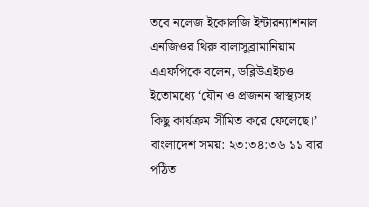তবে নলেজ ইকোলজি ইন্টারন্যাশনাল এনজিওর থিরু বালাসুব্রামানিয়াম এএফপিকে বলেন, ডব্লিউএইচও ইতোমধ্যে ‘যৌন ও প্রজনন স্বাস্থ্যসহ কিছু কার্যক্রম সীমিত করে ফেলেছে।’
বাংলাদেশ সময়: ২৩:৩৪:৩৬ ১১ বার পঠিত